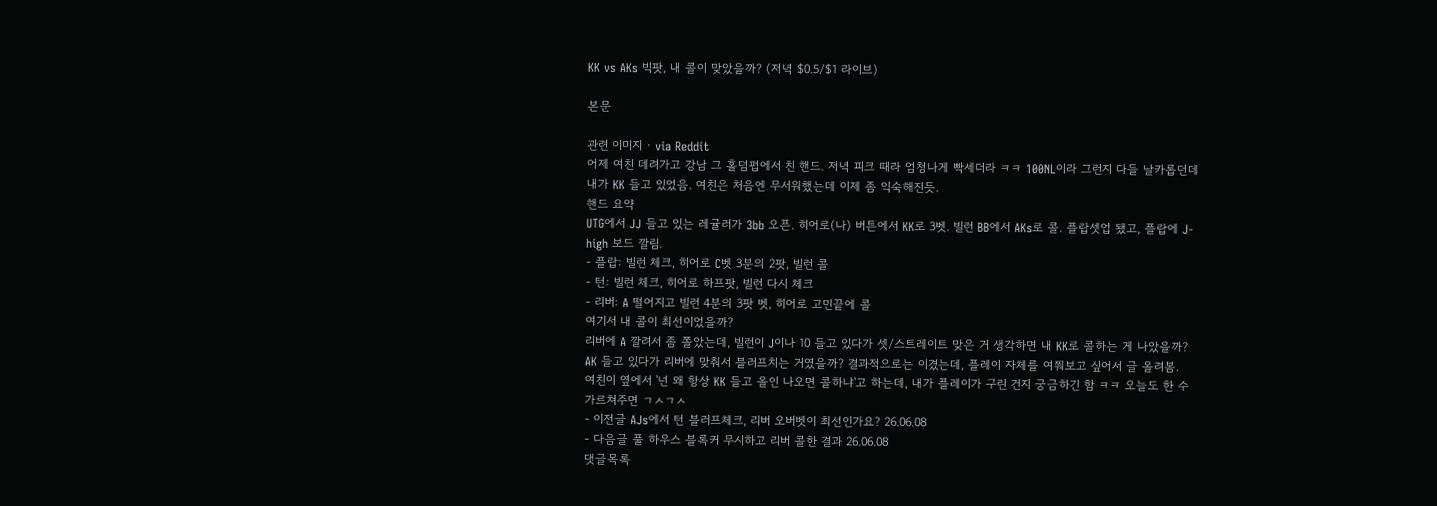KK vs AKs 빅팟, 내 콜이 맞았을까? (저녁 $0.5/$1 라이브)

본문

관련 이미지 · via Reddit
어제 여친 데려가고 강남 그 홀덤펍에서 친 핸드. 저녁 피크 때라 엄청나게 빡세더라 ㅋㅋ 100NL이라 그런지 다들 날카롭던데 내가 KK 들고 있었음. 여친은 처음엔 무서워했는데 이제 좀 익숙해진듯.
핸드 요약
UTG에서 JJ 들고 있는 레귤러가 3bb 오픈. 히어로(나) 버튼에서 KK로 3벳. 빌런 BB에서 AKs로 콜. 플랍셋업 됐고, 플랍에 J-high 보드 깔림.
- 플랍: 빌런 체크, 히어로 C벳 3분의 2팟, 빌런 콜
- 턴: 빌런 체크, 히어로 하프팟, 빌런 다시 체크
- 리버: A 떨어지고 빌런 4분의 3팟 벳, 히어로 고민끝에 콜
여기서 내 콜이 최선이었을까?
리버에 A 깔려서 좀 쫄았는데, 빌런이 J이나 10 들고 있다가 셋/스트레이트 맞은 거 생각하면 내 KK로 콜하는 게 나았을까? AK 들고 있다가 리버에 맞춰서 블러프치는 거였을까? 결과적으로는 이겼는데, 플레이 자체를 여쭤보고 싶어서 글 올려봄.
여친이 옆에서 '넌 왜 항상 KK 들고 올인 나오면 콜하냐'고 하는데, 내가 플레이가 구린 건지 궁금하긴 함 ㅋㅋ 오늘도 한 수 가르쳐주면 ㄱㅅㄱㅅ
- 이전글 AJs에서 턴 블러프체크, 리버 오버벳이 최선인가요? 26.06.08
- 다음글 풀 하우스 블록커 무시하고 리버 콜한 결과 26.06.08
댓글목록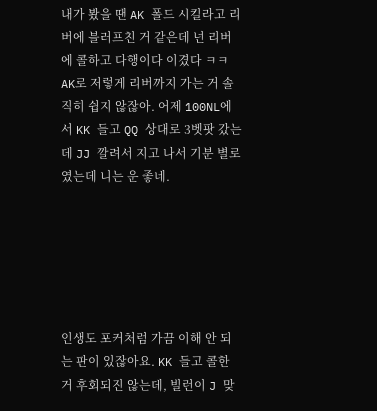내가 봤을 땐 AK 폴드 시킬라고 리버에 블러프친 거 같은데 넌 리버에 콜하고 다행이다 이겼다 ㅋㅋ AK로 저렇게 리버까지 가는 거 솔직히 쉽지 않잖아. 어제 100NL에서 KK 들고 QQ 상대로 3벳팟 갔는데 JJ 깔려서 지고 나서 기분 별로였는데 니는 운 좋네.






인생도 포커처럼 가끔 이해 안 되는 판이 있잖아요. KK 들고 콜한 거 후회되진 않는데, 빌런이 J 맞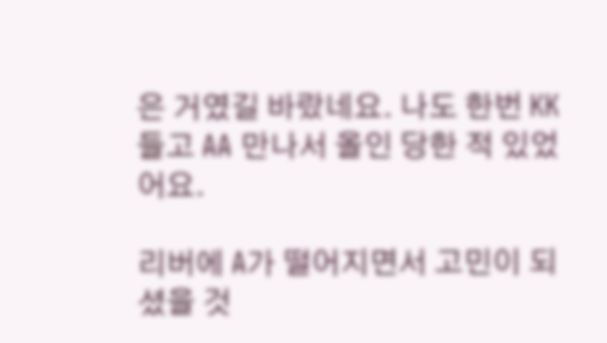은 거였길 바랐네요. 나도 한번 KK 들고 AA 만나서 올인 당한 적 있었어요.

리버에 A가 떨어지면서 고민이 되셨을 것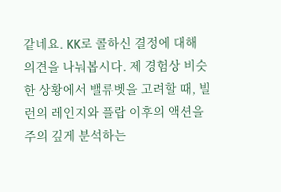같네요. KK로 콜하신 결정에 대해 의견을 나눠봅시다. 제 경험상 비슷한 상황에서 밸류벳을 고려할 때, 빌런의 레인지와 플랍 이후의 액션을 주의 깊게 분석하는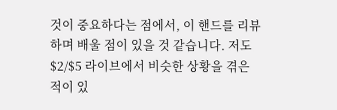것이 중요하다는 점에서, 이 핸드를 리뷰하며 배울 점이 있을 것 같습니다. 저도 $2/$5 라이브에서 비슷한 상황을 겪은 적이 있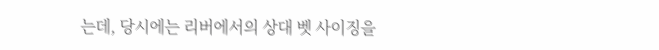는데, 당시에는 리버에서의 상대 벳 사이징을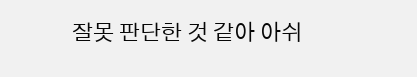잘못 판단한 것 같아 아쉬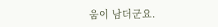움이 남더군요.